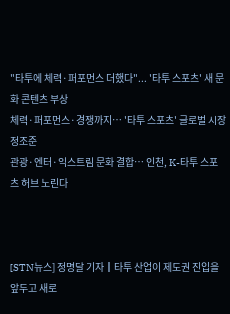"타투에 체력·퍼포먼스 더했다"... '타투 스포츠' 새 문화 콘텐츠 부상
체력·퍼포먼스·경쟁까지… '타투 스포츠' 글로벌 시장 정조준
관광·엔터·익스트림 문화 결합… 인천, K-타투 스포츠 허브 노린다



[STN뉴스] 정명달 기자┃타투 산업이 제도권 진입을 앞두고 새로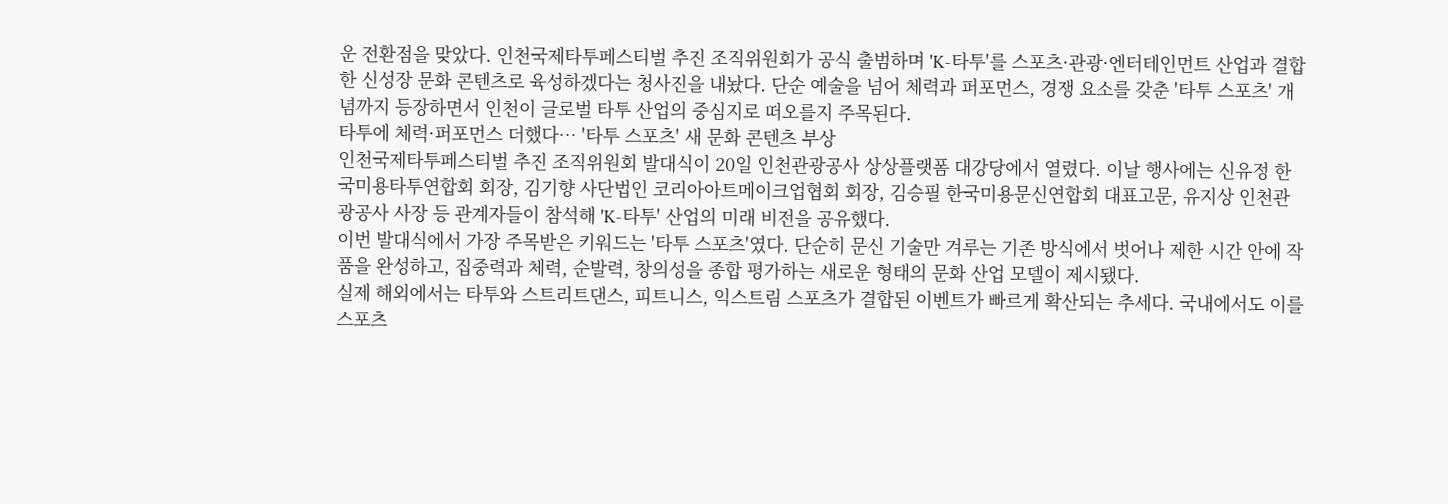운 전환점을 맞았다. 인천국제타투페스티벌 추진 조직위원회가 공식 출범하며 'K-타투'를 스포츠·관광·엔터테인먼트 산업과 결합한 신성장 문화 콘텐츠로 육성하겠다는 청사진을 내놨다. 단순 예술을 넘어 체력과 퍼포먼스, 경쟁 요소를 갖춘 '타투 스포츠' 개념까지 등장하면서 인천이 글로벌 타투 산업의 중심지로 떠오를지 주목된다.
타투에 체력·퍼포먼스 더했다… '타투 스포츠' 새 문화 콘텐츠 부상
인천국제타투페스티벌 추진 조직위원회 발대식이 20일 인천관광공사 상상플랫폼 대강당에서 열렸다. 이날 행사에는 신유정 한국미용타투연합회 회장, 김기향 사단법인 코리아아트메이크업협회 회장, 김승필 한국미용문신연합회 대표고문, 유지상 인천관광공사 사장 등 관계자들이 참석해 'K-타투' 산업의 미래 비전을 공유했다.
이번 발대식에서 가장 주목받은 키워드는 '타투 스포츠'였다. 단순히 문신 기술만 겨루는 기존 방식에서 벗어나 제한 시간 안에 작품을 완성하고, 집중력과 체력, 순발력, 창의성을 종합 평가하는 새로운 형태의 문화 산업 모델이 제시됐다.
실제 해외에서는 타투와 스트리트댄스, 피트니스, 익스트림 스포츠가 결합된 이벤트가 빠르게 확산되는 추세다. 국내에서도 이를 스포츠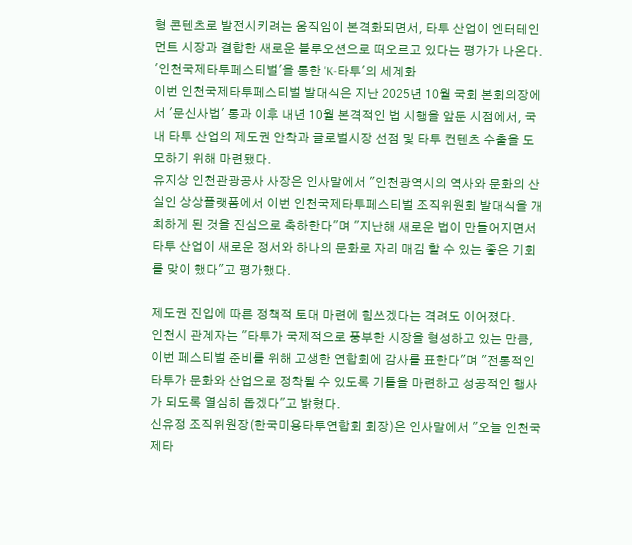형 콘텐츠로 발전시키려는 움직임이 본격화되면서, 타투 산업이 엔터테인먼트 시장과 결합한 새로운 블루오션으로 떠오르고 있다는 평가가 나온다.
'인천국제타투페스티벌'을 통한 'K-타투'의 세계화
이번 인천국제타투페스티벌 발대식은 지난 2025년 10월 국회 본회의장에서 '문신사법' 통과 이후 내년 10월 본격적인 법 시행을 앞둔 시점에서, 국내 타투 산업의 제도권 안착과 글로벌시장 선점 및 타투 컨텐츠 수출을 도모하기 위해 마련됐다.
유지상 인천관광공사 사장은 인사말에서 "인천광역시의 역사와 문화의 산실인 상상플랫폼에서 이번 인천국제타투페스티벌 조직위원회 발대식을 개최하게 된 것을 진심으로 축하한다"며 "지난해 새로운 법이 만들어지면서 타투 산업이 새로운 정서와 하나의 문화로 자리 매김 할 수 있는 좋은 기회를 맞이 했다"고 평가했다.

제도권 진입에 따른 정책적 토대 마련에 힘쓰겠다는 격려도 이어졌다.
인천시 관계자는 "타투가 국제적으로 풍부한 시장을 형성하고 있는 만큼, 이번 페스티벌 준비를 위해 고생한 연합회에 감사를 표한다"며 "전통적인 타투가 문화와 산업으로 정착될 수 있도록 기틀을 마련하고 성공적인 행사가 되도록 열심히 돕겠다"고 밝혔다.
신유정 조직위원장(한국미용타투연합회 회장)은 인사말에서 "오늘 인천국제타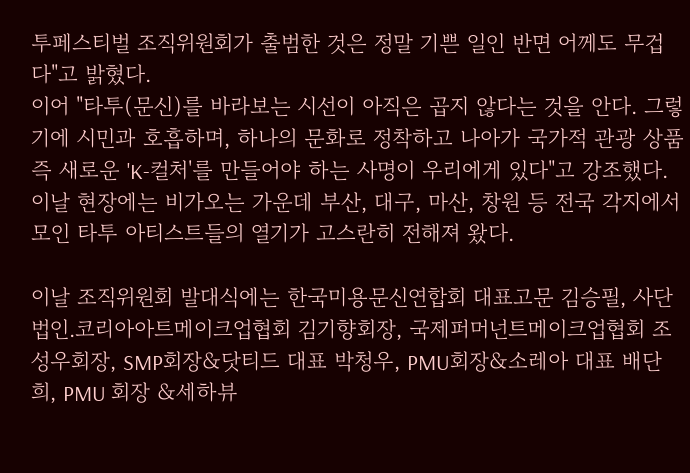투페스티벌 조직위원회가 출범한 것은 정말 기쁜 일인 반면 어께도 무겁다"고 밝혔다.
이어 "타투(문신)를 바라보는 시선이 아직은 곱지 않다는 것을 안다. 그렇기에 시민과 호흡하며, 하나의 문화로 정착하고 나아가 국가적 관광 상품 즉 새로운 'K-컬처'를 만들어야 하는 사명이 우리에게 있다"고 강조했다.
이날 현장에는 비가오는 가운데 부산, 대구, 마산, 창원 등 전국 각지에서 모인 타투 아티스트들의 열기가 고스란히 전해져 왔다.

이날 조직위원회 발대식에는 한국미용문신연합회 대표고문 김승필, 사단법인.코리아아트메이크업협회 김기향회장, 국제퍼머넌트메이크업협회 조성우회장, SMP회장&닷티드 대표 박청우, PMU회장&소레아 대표 배단희, PMU 회장 &세하뷰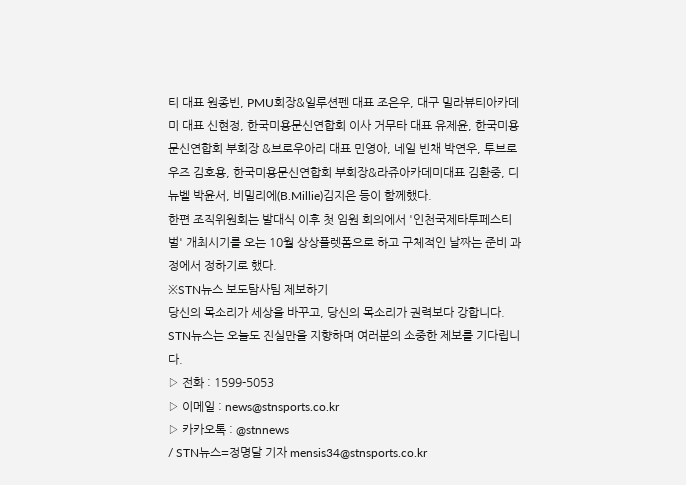티 대표 원종빈, PMU회장&일루션펜 대표 조은우, 대구 밀라뷰티아카데미 대표 신현정, 한국미용문신연합회 이사 거무타 대표 유제윤, 한국미용문신연합회 부회장 &브로우아리 대표 민영아, 네일 빈채 박연우, 투브로우즈 김호용, 한국미용문신연합회 부회장&라쥬아카데미대표 김환중, 디뉴벨 박윤서, 비밀리에(B.Millie)김지은 등이 함께했다.
한편 조직위원회는 발대식 이후 첫 임원 회의에서 '인천국제타투페스티벌' 개최시기를 오는 10월 상상플렛폼으로 하고 구체적인 날짜는 준비 과정에서 정하기로 했다.
※STN뉴스 보도탐사팀 제보하기
당신의 목소리가 세상을 바꾸고, 당신의 목소리가 권력보다 강합니다. STN뉴스는 오늘도 진실만을 지향하며 여러분의 소중한 제보를 기다립니다.
▷ 전화 : 1599-5053
▷ 이메일 : news@stnsports.co.kr
▷ 카카오톡 : @stnnews
/ STN뉴스=정명달 기자 mensis34@stnsports.co.kr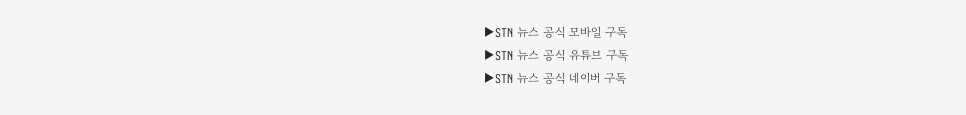▶STN 뉴스 공식 모바일 구독
▶STN 뉴스 공식 유튜브 구독
▶STN 뉴스 공식 네이버 구독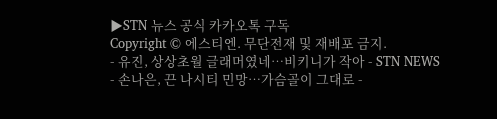▶STN 뉴스 공식 카카오톡 구독
Copyright © 에스티엔. 무단전재 및 재배포 금지.
- 유진, 상상초월 글래머였네…비키니가 작아 - STN NEWS
- 손나은, 끈 나시티 민망…가슴골이 그대로 -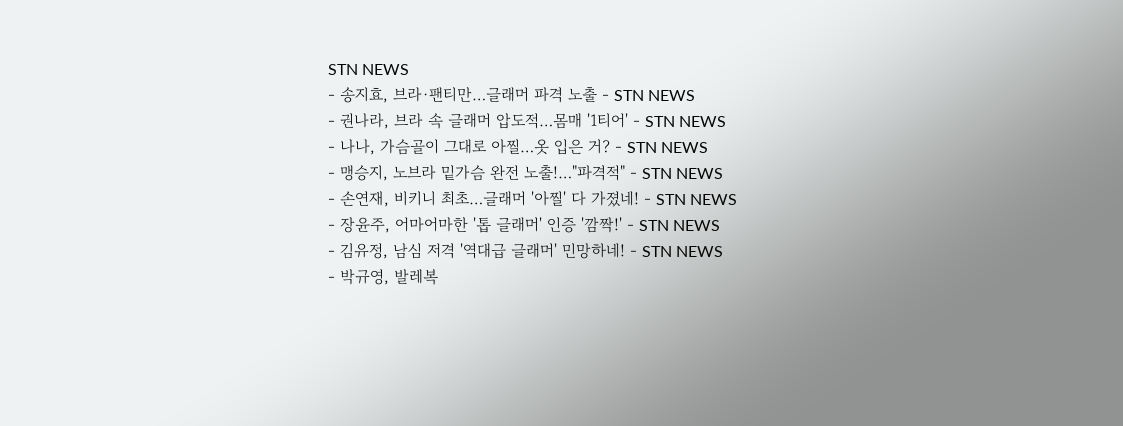STN NEWS
- 송지효, 브라·팬티만…글래머 파격 노출 - STN NEWS
- 권나라, 브라 속 글래머 압도적…몸매 '1티어' - STN NEWS
- 나나, 가슴골이 그대로 아찔…옷 입은 거? - STN NEWS
- 맹승지, 노브라 밑가슴 완전 노출!…"파격적" - STN NEWS
- 손연재, 비키니 최초…글래머 '아찔' 다 가졌네! - STN NEWS
- 장윤주, 어마어마한 '톱 글래머' 인증 '깜짝!' - STN NEWS
- 김유정, 남심 저격 '역대급 글래머' 민망하네! - STN NEWS
- 박규영, 발레복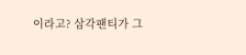이라고? 삼각팬티가 그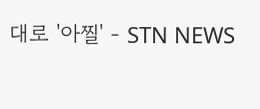대로 '아찔' - STN NEWS